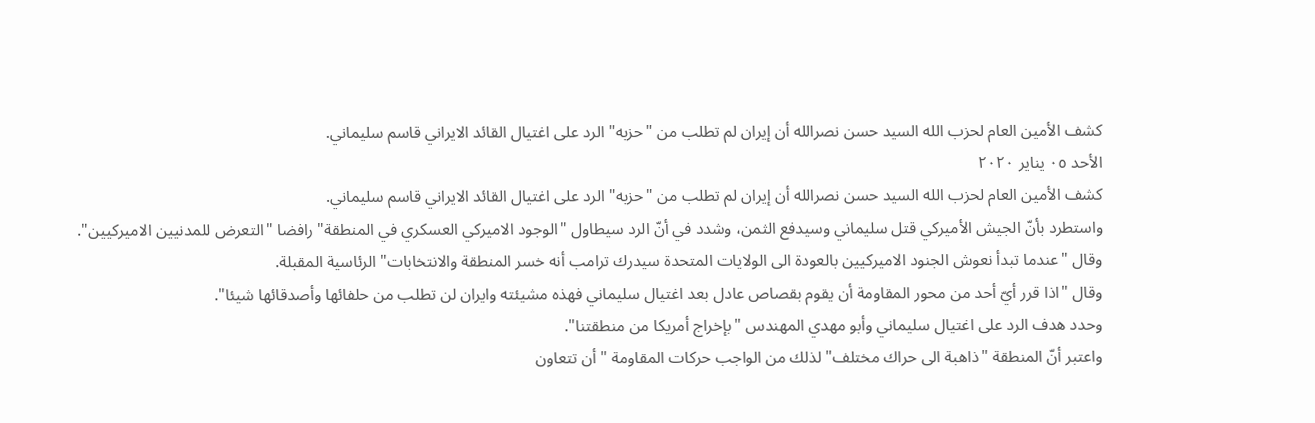كشف الأمين العام لحزب الله السيد حسن نصرالله أن إيران لم تطلب من "حزبه" الرد على اغتيال القائد الايراني قاسم سليماني.
الأحد ٠٥ يناير ٢٠٢٠
كشف الأمين العام لحزب الله السيد حسن نصرالله أن إيران لم تطلب من "حزبه" الرد على اغتيال القائد الايراني قاسم سليماني.
واستطرد بأنّ الجيش الأميركي قتل سليماني وسيدفع الثمن، وشدد في أنّ الرد سيطاول "الوجود الاميركي العسكري في المنطقة" رافضا "التعرض للمدنيين الاميركيين".
وقال "عندما تبدأ نعوش الجنود الاميركيين بالعودة الى الولايات المتحدة سيدرك ترامب أنه خسر المنطقة والانتخابات" الرئاسية المقبلة.
وقال "اذا قرر أيّ أحد من محور المقاومة أن يقوم بقصاص عادل بعد اغتيال سليماني فهذه مشيئته وايران لن تطلب من حلفائها وأصدقائها شيئا".
وحدد هدف الرد على اغتيال سليماني وأبو مهدي المهندس "بإخراج أمريكا من منطقتنا".
واعتبر أنّ المنطقة "ذاهبة الى حراك مختلف" لذلك من الواجب حركات المقاومة "أن تتعاون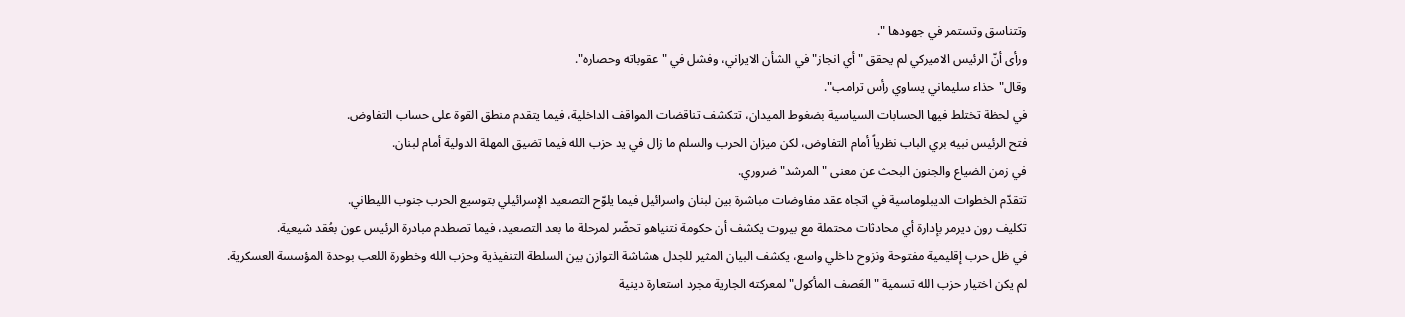وتتناسق وتستمر في جهودها ".
ورأى أنّ الرئيس الاميركي لم يحقق "أي انجاز" في الشأن الايراني، وفشل في "عقوباته وحصاره".
وقال"حذاء سليماني يساوي رأس ترامب".
في لحظة تختلط فيها الحسابات السياسية بضغوط الميدان، تتكشف تناقضات المواقف الداخلية، فيما يتقدم منطق القوة على حساب التفاوض.
فتح الرئيس نبيه بري الباب نظرياً أمام التفاوض، لكن ميزان الحرب والسلم ما زال في يد حزب الله فيما تضيق المهلة الدولية أمام لبنان.
في زمن الضياع والجنون البحث عن معنى "المرشد" ضروري.
تتقدّم الخطوات الديبلوماسية في اتجاه عقد مفاوضات مباشرة بين لبنان واسرائيل فيما يلوّح التصعيد الإسرائيلي بتوسيع الحرب جنوب الليطاني.
تكليف رون ديرمر بإدارة أي محادثات محتملة مع بيروت يكشف أن حكومة نتنياهو تحضّر لمرحلة ما بعد التصعيد، فيما تصطدم مبادرة الرئيس عون بعُقد شيعية.
في ظل حرب إقليمية مفتوحة ونزوح داخلي واسع، يكشف البيان المثير للجدل هشاشة التوازن بين السلطة التنفيذية وحزب الله وخطورة اللعب بوحدة المؤسسة العسكرية.
لم يكن اختيار حزب الله تسمية "العَصف المأكول" لمعركته الجارية مجرد استعارة دينية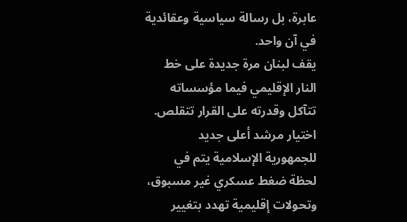عابرة، بل رسالة سياسية وعقائدية في آن واحد.
يقف لبنان مرة جديدة على خط النار الإقليمي فيما مؤسساته تتآكل وقدرته على القرار تتقلص.
اختيار مرشد أعلى جديد للجمهورية الإسلامية يتم في لحظة ضغط عسكري غير مسبوق، وتحولات إقليمية تهدد بتغيير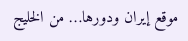موقع إيران ودورها… من الخليج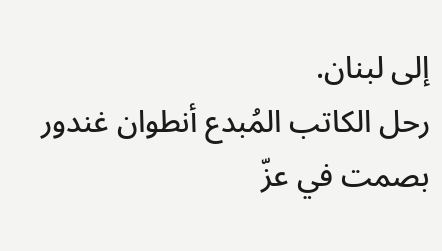إلى لبنان.
رحل الكاتب المُبدع أنطوان غندور بصمت في عزّ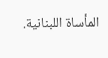المأساة اللبنانية.